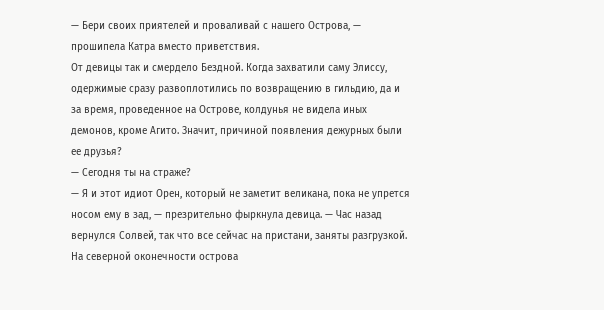— Бери своих приятелей и проваливай с нашего Острова, — прошипела Катра вместо приветствия.
От девицы так и смердело Бездной. Когда захватили саму Элиссу, одержимые сразу развоплотились по возвращению в гильдию, да и за время, проведенное на Острове, колдунья не видела иных демонов, кроме Агито. Значит, причиной появления дежурных были ее друзья?
— Сегодня ты на страже?
— Я и этот идиот Орен, который не заметит великана, пока не упрется носом ему в зад, — презрительно фыркнула девица. — Час назад вернулся Солвей, так что все сейчас на пристани, заняты разгрузкой. На северной оконечности острова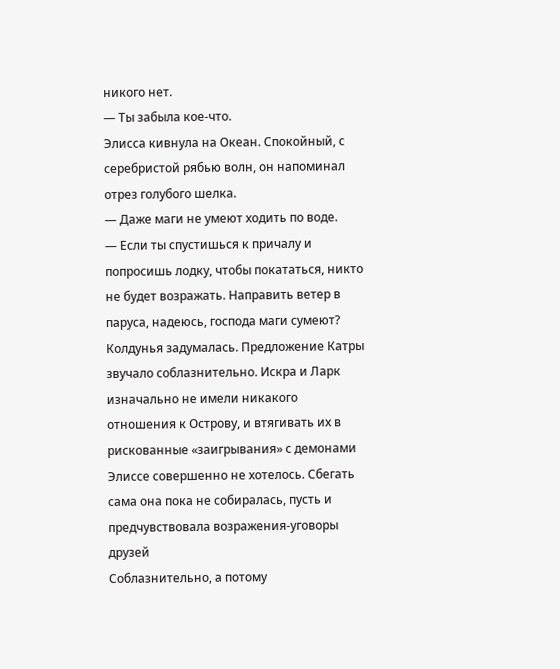никого нет.
— Ты забыла кое-что.
Элисса кивнула на Океан. Спокойный, с серебристой рябью волн, он напоминал отрез голубого шелка.
— Даже маги не умеют ходить по воде.
— Если ты спустишься к причалу и попросишь лодку, чтобы покататься, никто не будет возражать. Направить ветер в паруса, надеюсь, господа маги сумеют?
Колдунья задумалась. Предложение Катры звучало соблазнительно. Искра и Ларк изначально не имели никакого отношения к Острову, и втягивать их в рискованные «заигрывания» с демонами Элиссе совершенно не хотелось. Сбегать сама она пока не собиралась, пусть и предчувствовала возражения-уговоры друзей
Соблазнительно, а потому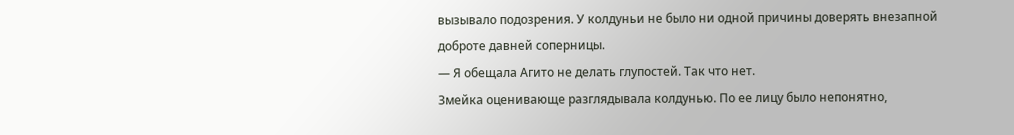вызывало подозрения. У колдуньи не было ни одной причины доверять внезапной доброте давней соперницы.
— Я обещала Агито не делать глупостей. Так что нет.
Змейка оценивающе разглядывала колдунью. По ее лицу было непонятно,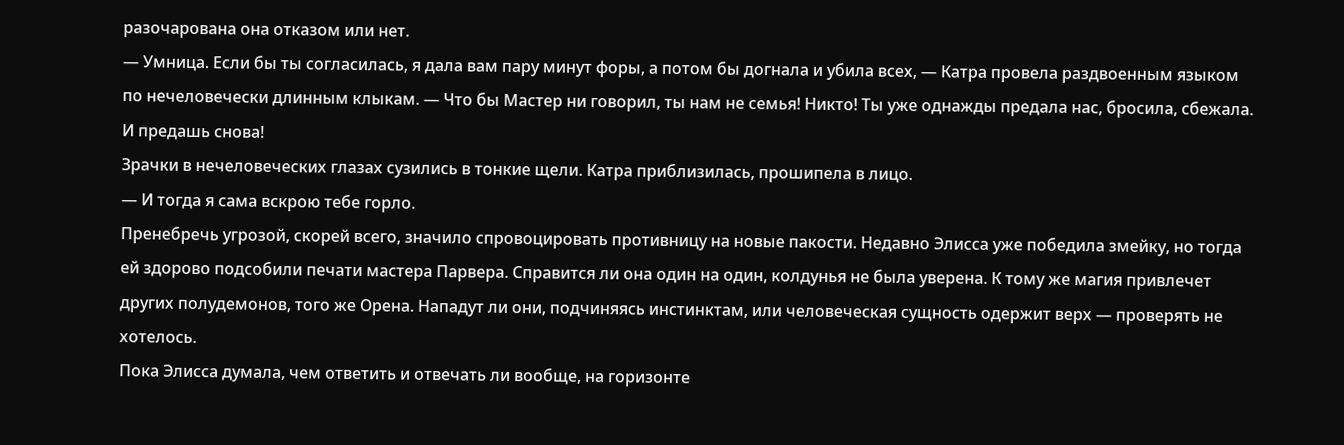разочарована она отказом или нет.
— Умница. Если бы ты согласилась, я дала вам пару минут форы, а потом бы догнала и убила всех, — Катра провела раздвоенным языком по нечеловечески длинным клыкам. — Что бы Мастер ни говорил, ты нам не семья! Никто! Ты уже однажды предала нас, бросила, сбежала. И предашь снова!
Зрачки в нечеловеческих глазах сузились в тонкие щели. Катра приблизилась, прошипела в лицо.
— И тогда я сама вскрою тебе горло.
Пренебречь угрозой, скорей всего, значило спровоцировать противницу на новые пакости. Недавно Элисса уже победила змейку, но тогда ей здорово подсобили печати мастера Парвера. Справится ли она один на один, колдунья не была уверена. К тому же магия привлечет других полудемонов, того же Орена. Нападут ли они, подчиняясь инстинктам, или человеческая сущность одержит верх — проверять не хотелось.
Пока Элисса думала, чем ответить и отвечать ли вообще, на горизонте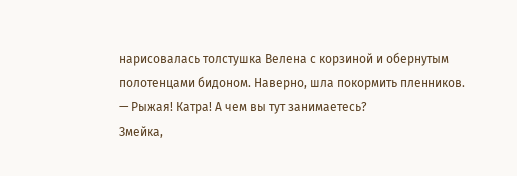нарисовалась толстушка Велена с корзиной и обернутым полотенцами бидоном. Наверно, шла покормить пленников.
— Рыжая! Катра! А чем вы тут занимаетесь?
Змейка,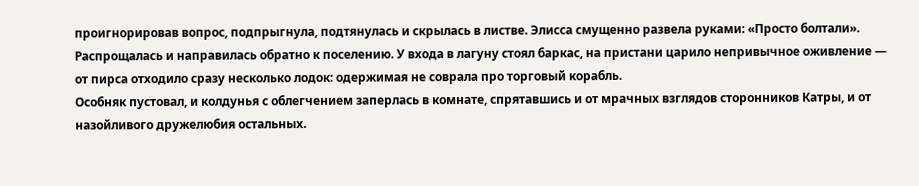проигнорировав вопрос, подпрыгнула, подтянулась и скрылась в листве. Элисса смущенно развела руками: «Просто болтали». Распрощалась и направилась обратно к поселению. У входа в лагуну стоял баркас, на пристани царило непривычное оживление — от пирса отходило сразу несколько лодок: одержимая не соврала про торговый корабль.
Особняк пустовал, и колдунья с облегчением заперлась в комнате, спрятавшись и от мрачных взглядов сторонников Катры, и от назойливого дружелюбия остальных.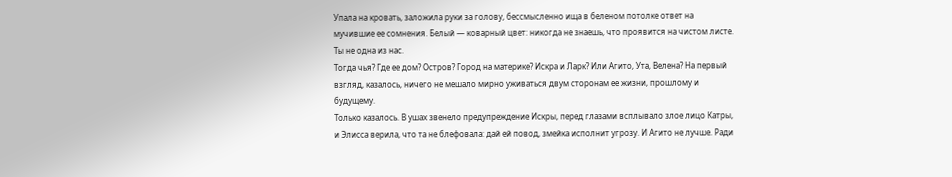Упала на кровать, заложила руки за голову, бессмысленно ища в беленом потолке ответ на мучившие ее сомнения. Белый — коварный цвет: никогда не знаешь, что проявится на чистом листе.
Ты не одна из нас.
Тогда чья? Где ее дом? Остров? Город на материке? Искра и Ларк? Или Агито, Ута, Велена? На первый взгляд, казалось, ничего не мешало мирно уживаться двум сторонам ее жизни, прошлому и будущему.
Только казалось. В ушах звенело предупреждение Искры, перед глазами всплывало злое лицо Катры, и Элисса верила, что та не блефовала: дай ей повод, змейка исполнит угрозу. И Агито не лучше. Ради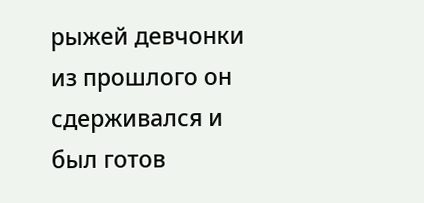рыжей девчонки из прошлого он сдерживался и был готов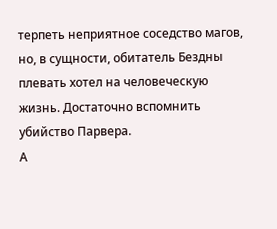терпеть неприятное соседство магов, но, в сущности, обитатель Бездны плевать хотел на человеческую жизнь. Достаточно вспомнить убийство Парвера.
А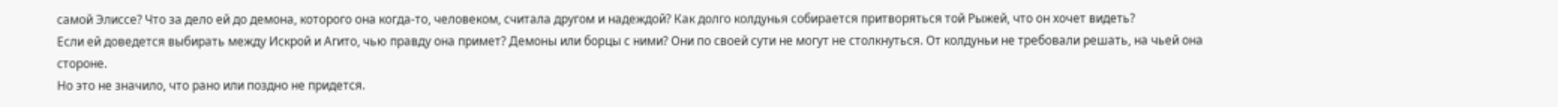самой Элиссе? Что за дело ей до демона, которого она когда-то, человеком, считала другом и надеждой? Как долго колдунья собирается притворяться той Рыжей, что он хочет видеть?
Если ей доведется выбирать между Искрой и Агито, чью правду она примет? Демоны или борцы с ними? Они по своей сути не могут не столкнуться. От колдуньи не требовали решать, на чьей она стороне.
Но это не значило, что рано или поздно не придется.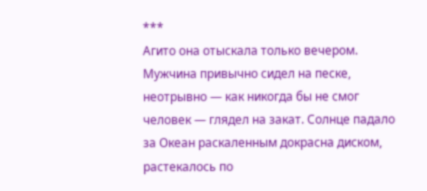***
Агито она отыскала только вечером. Мужчина привычно сидел на песке, неотрывно — как никогда бы не смог человек — глядел на закат. Солнце падало за Океан раскаленным докрасна диском, растекалось по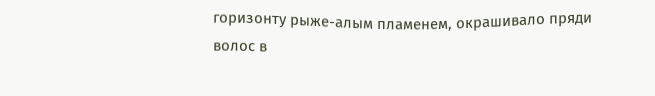горизонту рыже-алым пламенем, окрашивало пряди волос в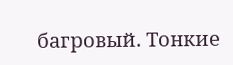багровый. Тонкие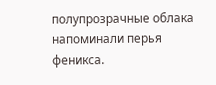полупрозрачные облака напоминали перья феникса.